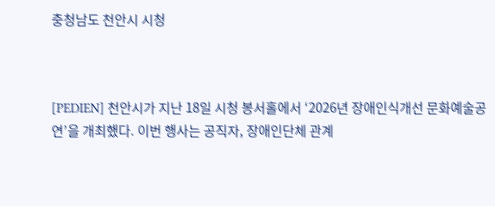충청남도 천안시 시청



[PEDIEN] 천안시가 지난 18일 시청 봉서홀에서 ‘2026년 장애인식개선 문화예술공연’을 개최했다. 이번 행사는 공직자, 장애인단체 관계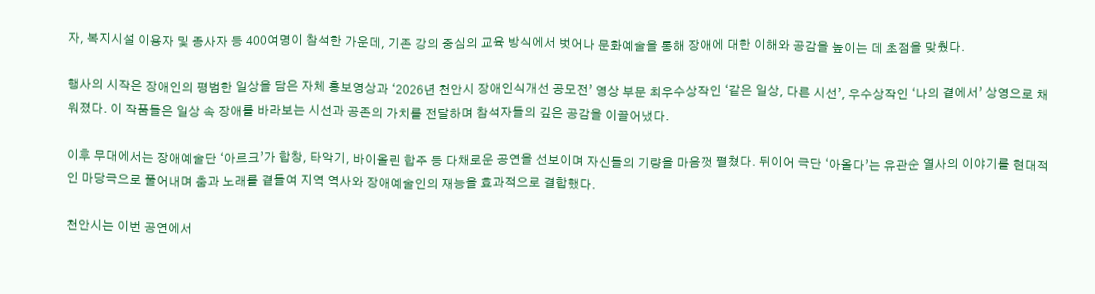자, 복지시설 이용자 및 종사자 등 400여명이 참석한 가운데, 기존 강의 중심의 교육 방식에서 벗어나 문화예술을 통해 장애에 대한 이해와 공감을 높이는 데 초점을 맞췄다.

행사의 시작은 장애인의 평범한 일상을 담은 자체 홍보영상과 ‘2026년 천안시 장애인식개선 공모전’ 영상 부문 최우수상작인 ‘같은 일상, 다른 시선’, 우수상작인 ‘나의 곁에서’ 상영으로 채워졌다. 이 작품들은 일상 속 장애를 바라보는 시선과 공존의 가치를 전달하며 참석자들의 깊은 공감을 이끌어냈다.

이후 무대에서는 장애예술단 ‘아르크’가 합창, 타악기, 바이올린 합주 등 다채로운 공연을 선보이며 자신들의 기량을 마음껏 펼쳤다. 뒤이어 극단 ‘아올다’는 유관순 열사의 이야기를 현대적인 마당극으로 풀어내며 춤과 노래를 곁들여 지역 역사와 장애예술인의 재능을 효과적으로 결합했다.

천안시는 이번 공연에서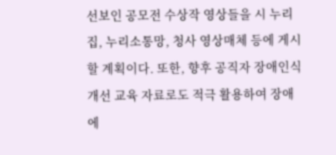선보인 공모전 수상작 영상들을 시 누리집, 누리소통망, 청사 영상매체 등에 게시할 계획이다. 또한, 향후 공직자 장애인식개선 교육 자료로도 적극 활용하여 장애에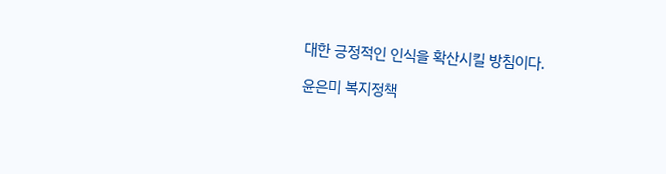대한 긍정적인 인식을 확산시킬 방침이다.

윤은미 복지정책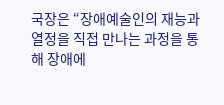국장은 “장애예술인의 재능과 열정을 직접 만나는 과정을 통해 장애에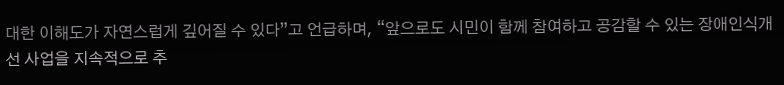대한 이해도가 자연스럽게 깊어질 수 있다”고 언급하며, “앞으로도 시민이 함께 참여하고 공감할 수 있는 장애인식개선 사업을 지속적으로 추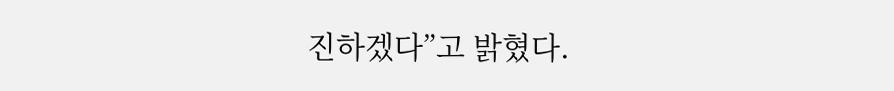진하겠다”고 밝혔다.